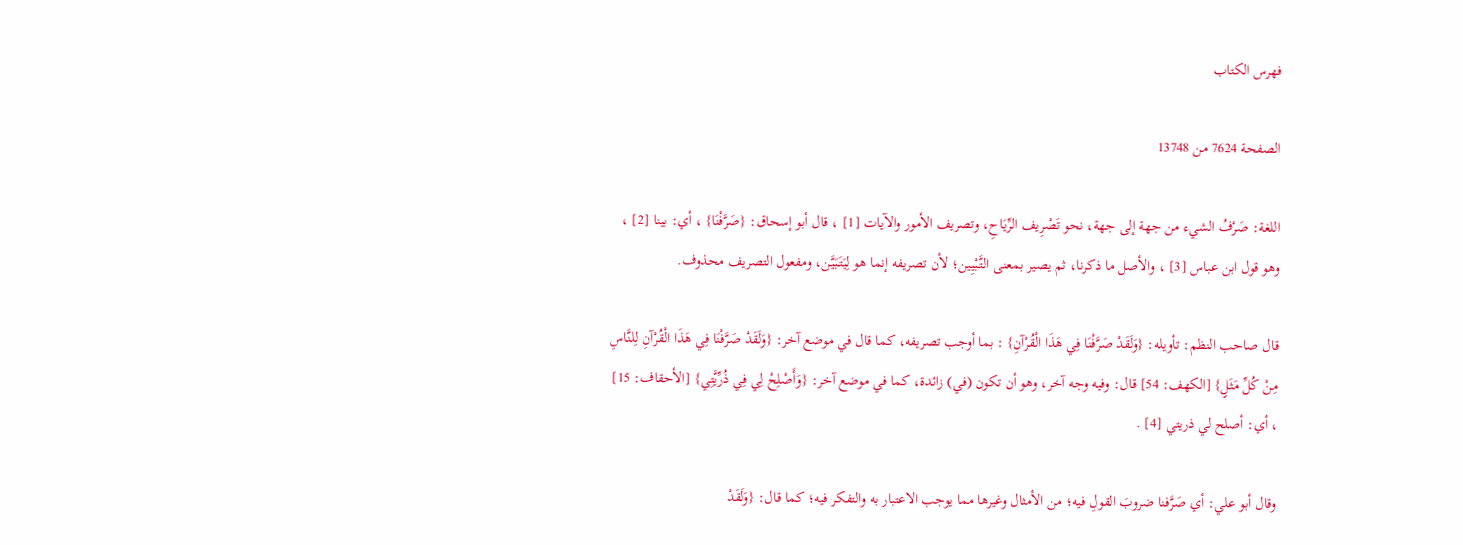فهرس الكتاب

الصفحة 7624 من 13748

اللغة: صَرْفُ الشيء من جهة إلى جهة، نحو تَصْرِيف الرِّيَاحِ، وتصريف الأمور والآيات [1] ، قال أبو إسحاق: {صَرَّفْنَا} ، أي: بينا [2] ، وهو قول ابن عباس [3] ، والأصل ما ذكرنا، ثم يصير بمعنى التَّبْيِين؛ لأن تصريفه إنما هو لِيَتَبَيَّن، ومفعول التصريف محذوف.

قال صاحب النظم: تأويله: {وَلَقَدْ صَرَّفْنَا فِي هَذَا الْقُرْآنِ} : بما أوجب تصريفه، كما قال في موضع آخر: {وَلَقَدْ صَرَّفْنَا فِي هَذَا الْقُرْآنِ لِلنَّاسِ مِنْ كُلِّ مَثَلٍ} [الكهف: 54] قال: وفيه وجه آخر، وهو أن تكون (في) زائدة، كما في موضع آخر: {وَأَصْلِحْ لِي فِي ذُرِّيَّتِي} [الأحقاف: 15] ، أي: أصلح لي ذريتي [4] .

وقال أبو علي: أي صَرَّفنا ضروبَ القولِ فيه؛ من الأمثال وغيرها مما يوجب الاعتبار به والتفكر فيه؛ كما قال: {وَلَقَدْ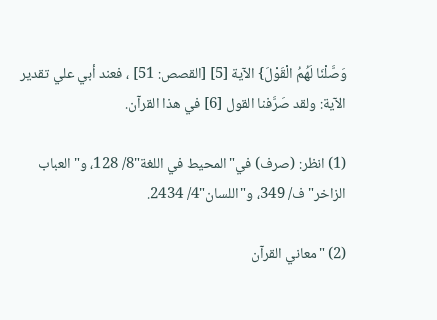وَصَّلْنَا لَهُمُ الْقَوْلَ} الآية [5] [القصص: 51] ، فعند أبي علي تقدير الآية: ولقد صَرَّفنا القول [6] في هذا القرآن.

(1) انظر: (صرف) في"المحيط في اللغة"8/ 128، و"العباب الزاخر"ف/ 349، و"اللسان"4/ 2434.

(2) "معاني القرآن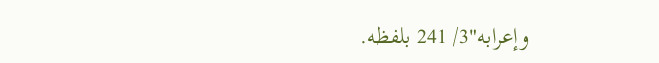وإعرابه"3/ 241 بلفظه.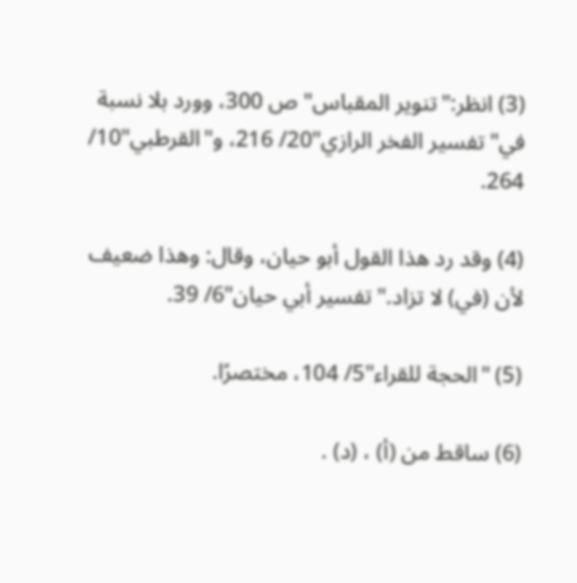(3) انظر:"تنوير المقباس"ص 300، وورد بلا نسبة في"تفسير الفخر الرازي"20/ 216، و"القرطبي"10/ 264.

(4) وقد رد هذا القول أبو حيان، وقال: وهذا ضعيف لأن (في) لا تزاد."تفسير أبي حيان"6/ 39.

(5) "الحجة للقراء"5/ 104، مختصرًا.

(6) ساقط من (أ) ، (د) .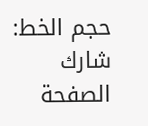حجم الخط:
شارك الصفحة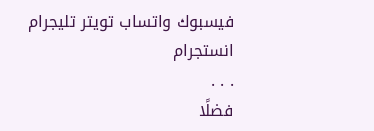فيسبوك واتساب تويتر تليجرام انستجرام
. . .
فضلًا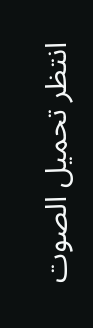انتظر تحميل الصوت